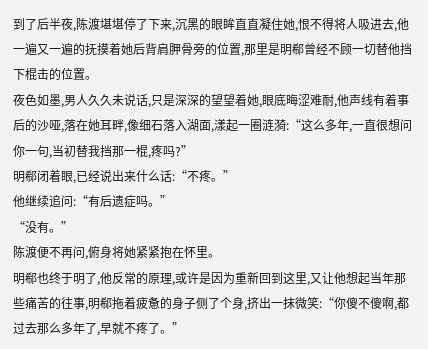到了后半夜,陈渡堪堪停了下来,沉黑的眼眸直直凝住她,恨不得将人吸进去,他一遍又一遍的抚摸着她后背肩胛骨旁的位置,那里是明郗曾经不顾一切替他挡下棍击的位置。
夜色如墨,男人久久未说话,只是深深的望望着她,眼底晦涩难耐,他声线有着事后的沙哑,落在她耳畔,像细石落入湖面,漾起一圈涟漪:“这么多年,一直很想问你一句,当初替我挡那一棍,疼吗?”
明郗闭着眼,已经说出来什么话:“不疼。”
他继续追问:“有后遗症吗。”
“没有。”
陈渡便不再问,俯身将她紧紧抱在怀里。
明郗也终于明了,他反常的原理,或许是因为重新回到这里,又让他想起当年那些痛苦的往事,明郗拖着疲惫的身子侧了个身,挤出一抹微笑:“你傻不傻啊,都过去那么多年了,早就不疼了。”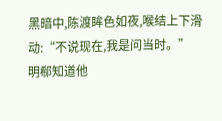黑暗中,陈渡眸色如夜,喉结上下滑动:“不说现在,我是问当时。”
明郗知道他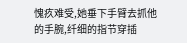愧疚难受,她垂下手臂去抓他的手腕,纤细的指节穿插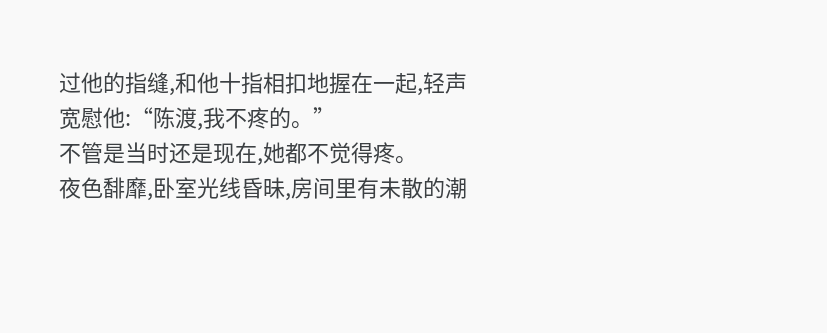过他的指缝,和他十指相扣地握在一起,轻声宽慰他:“陈渡,我不疼的。”
不管是当时还是现在,她都不觉得疼。
夜色馡靡,卧室光线昏昧,房间里有未散的潮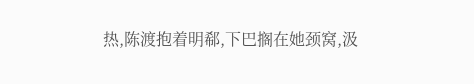热,陈渡抱着明郗,下巴搁在她颈窝,汲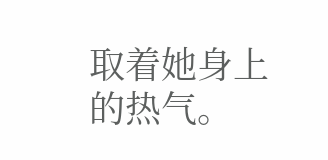取着她身上的热气。